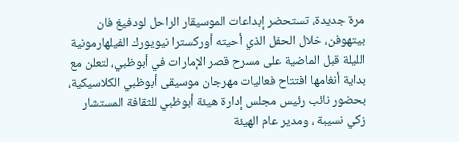مرة جديدة، تستحضر إبداعات الموسيقار الراحل لودفيغ فان بيتهوفن، خلال الحفل الذي أحيته أوركسترا نيويورك الفيلهارمونية الليلة قبل الماضية على مسرح قصر الإمارات في أبوظبي، لتعلن مع بداية أنغامها افتتاح فعاليات مهرجان موسيقى أبوظبي الكلاسيكية، بحضور نائب رئيس مجلس إدارة هيئة أبوظبي للثقافة المستشار زكي نسيبة ، ومدير عام الهيئة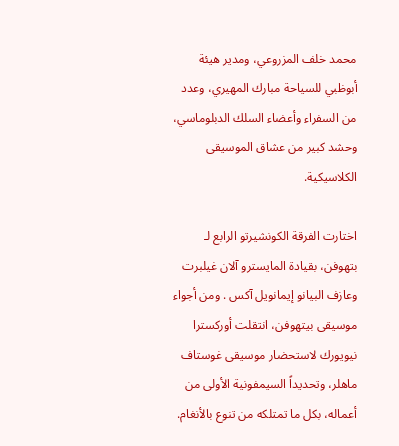محمد خلف المزروعي، ومدير هيئة أبوظبي للسياحة مبارك المهيري، وعدد من السفراء وأعضاء السلك الدبلوماسي، وحشد كبير من عشاق الموسيقى الكلاسيكية.

اختارت الفرقة الكونشيرتو الرابع لـ بتهوفن، بقيادة المايسترو آلان غيلبرت وعازف البيانو إيمانويل آكس . ومن أجواء موسيقى بيتهوفن، انتقلت أوركسترا نيويورك لاستحضار موسيقى غوستاف ماهلر، وتحديداً السيمفونية الأولى من أعماله، بكل ما تمتلكه من تنوع بالأنغام.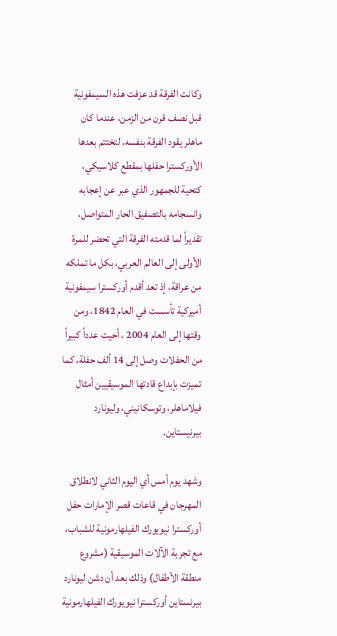وكانت الفرقة قد عزفت هذه السيمفونية قبل نصف قرن من الزمن، عندما كان ماهلر يقود الفرقة بنفسه، لتختتم بعدها الأوركسترا حفلها بمقطع كلاسيكي، كتحية للجمهور الذي عبر عن إعجابه وانسجامه بالتصفيق الحار المتواصل، تقديراً لما قدمته الفرقة التي تحضر للمرة الأولى إلى العالم العربي، بكل ما تملكه من عراقة، إذ تعد أقدم أوركسترا سيمفونية أميركية تأسست في العام 1842، ومن وقتها إلى العام 2004 ، أحيت عدداً كبيراً من الحفلات وصل إلى 14 ألف حفلة، كما تميزت بإبداع قادتها الموسيقيين أمثال فيلاماهلر، وتوسكانيني، وليونارد بيرنيستاين.

وشهد يوم أمس أي اليوم الثاني لانطلاق المهرجان في قاعات قصر الإمارات حفل أوركسترا نيويورك الفيلهارمونية للشباب، مع تجربة الآلات الموسيقية (مشروع منطقة الأطفال) وذلك بعد أن دشن ليونارد بيرنستاين أوركسترا نيويورك الفيلهارمونية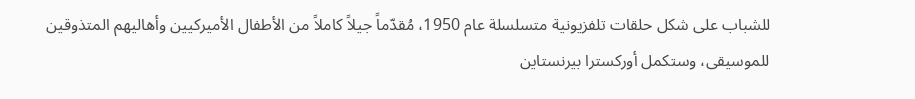للشباب على شكل حلقات تلفزيونية متسلسلة عام 1950، مُقدّماً جيلاً كاملاً من الأطفال الأميركيين وأهاليهم المتذوقين للموسيقى، وستكمل أوركسترا بيرنستاين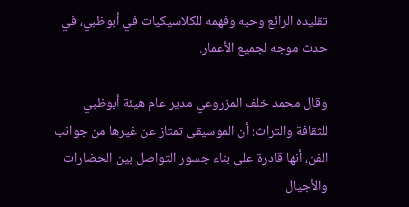تقليده الرائع وحبه وفهمه للكلاسيكيات في أبوظبي، في حدث موجه لجميع الأعمار.

وقال محمد خلف المزروعي مدير عام هيئة أبوظبي للثقافة والتراث: أن الموسيقى تمتاز عن غيرها من جوانب الفن، أنها قادرة على بناء جسور التواصل بين الحضارات والأجيال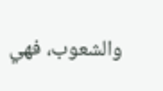والشعوب، فهي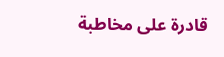قادرة على مخاطبة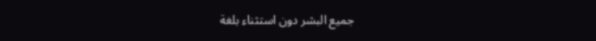جميع البشر دون استثناء بلغة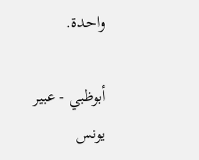واحدة.

أبوظبي - عبير يونس